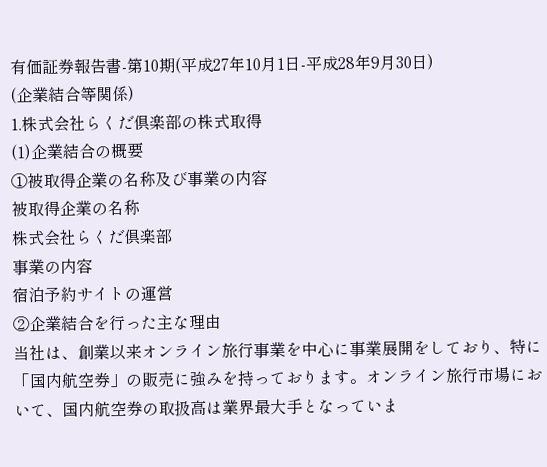有価証券報告書-第10期(平成27年10月1日-平成28年9月30日)
(企業結合等関係)
1.株式会社らくだ倶楽部の株式取得
(1)企業結合の概要
①被取得企業の名称及び事業の内容
被取得企業の名称
株式会社らくだ倶楽部
事業の内容
宿泊予約サイトの運営
②企業結合を行った主な理由
当社は、創業以来オンライン旅行事業を中心に事業展開をしており、特に「国内航空券」の販売に強みを持っております。オンライン旅行市場において、国内航空券の取扱高は業界最大手となっていま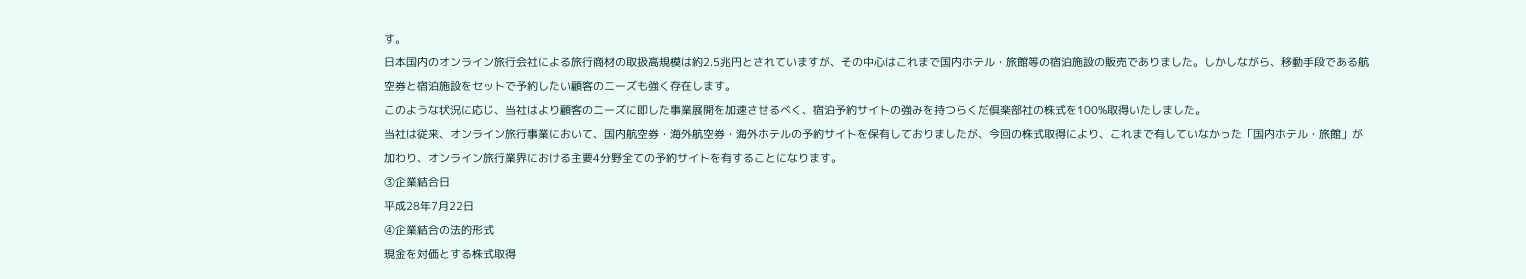す。
日本国内のオンライン旅行会社による旅行商材の取扱高規模は約2.5兆円とされていますが、その中心はこれまで国内ホテル・旅館等の宿泊施設の販売でありました。しかしながら、移動手段である航空券と宿泊施設をセットで予約したい顧客のニーズも強く存在します。
このような状況に応じ、当社はより顧客のニーズに即した事業展開を加速させるべく、宿泊予約サイトの強みを持つらくだ倶楽部社の株式を100%取得いたしました。
当社は従来、オンライン旅行事業において、国内航空券・海外航空券・海外ホテルの予約サイトを保有しておりましたが、今回の株式取得により、これまで有していなかった「国内ホテル・旅館」が加わり、オンライン旅行業界における主要4分野全ての予約サイトを有することになります。
③企業結合日
平成28年7月22日
④企業結合の法的形式
現金を対価とする株式取得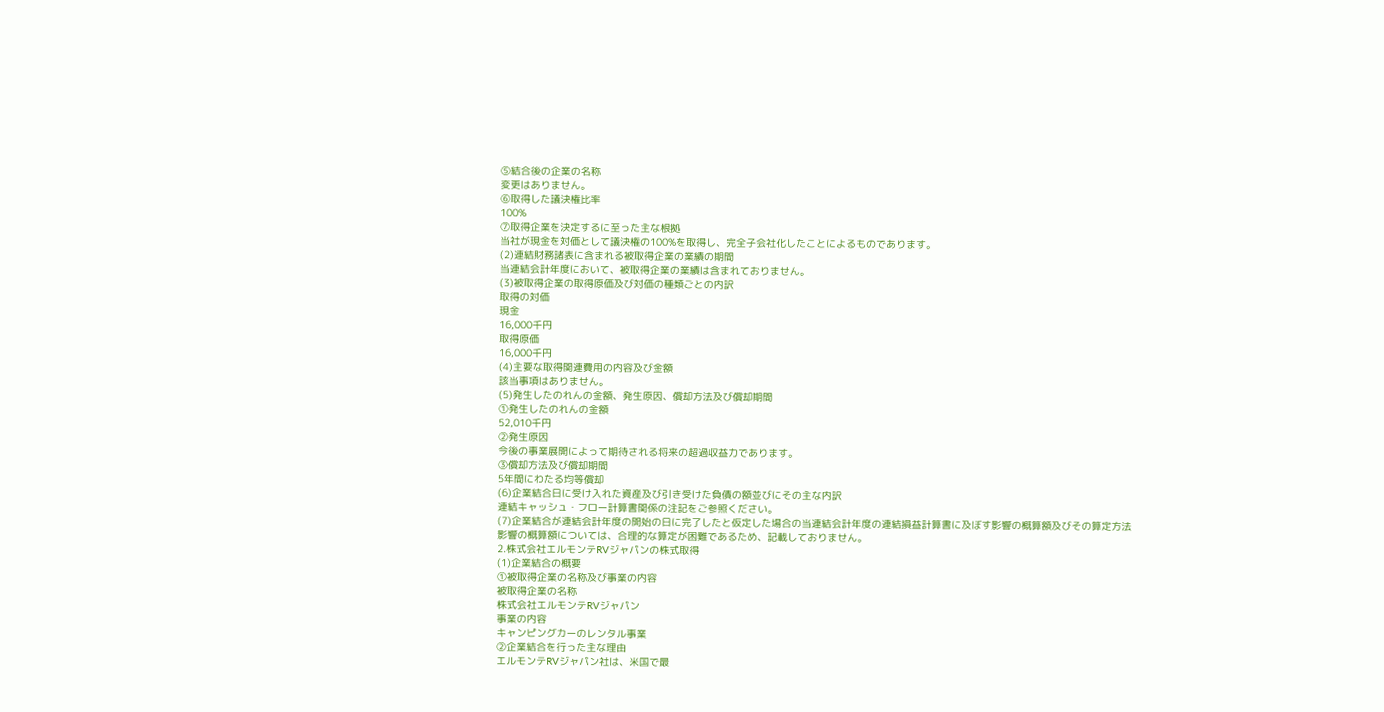⑤結合後の企業の名称
変更はありません。
⑥取得した議決権比率
100%
⑦取得企業を決定するに至った主な根拠
当社が現金を対価として議決権の100%を取得し、完全子会社化したことによるものであります。
(2)連結財務諸表に含まれる被取得企業の業績の期間
当連結会計年度において、被取得企業の業績は含まれておりません。
(3)被取得企業の取得原価及び対価の種類ごとの内訳
取得の対価
現金
16,000千円
取得原価
16,000千円
(4)主要な取得関連費用の内容及び金額
該当事項はありません。
(5)発生したのれんの金額、発生原因、償却方法及び償却期間
①発生したのれんの金額
52,010千円
②発生原因
今後の事業展開によって期待される将来の超過収益力であります。
③償却方法及び償却期間
5年間にわたる均等償却
(6)企業結合日に受け入れた資産及び引き受けた負債の額並びにその主な内訳
連結キャッシュ・フロー計算書関係の注記をご参照ください。
(7)企業結合が連結会計年度の開始の日に完了したと仮定した場合の当連結会計年度の連結損益計算書に及ぼす影響の概算額及びその算定方法
影響の概算額については、合理的な算定が困難であるため、記載しておりません。
2.株式会社エルモンテRVジャパンの株式取得
(1)企業結合の概要
①被取得企業の名称及び事業の内容
被取得企業の名称
株式会社エルモンテRVジャパン
事業の内容
キャンピングカーのレンタル事業
②企業結合を行った主な理由
エルモンテRVジャパン社は、米国で最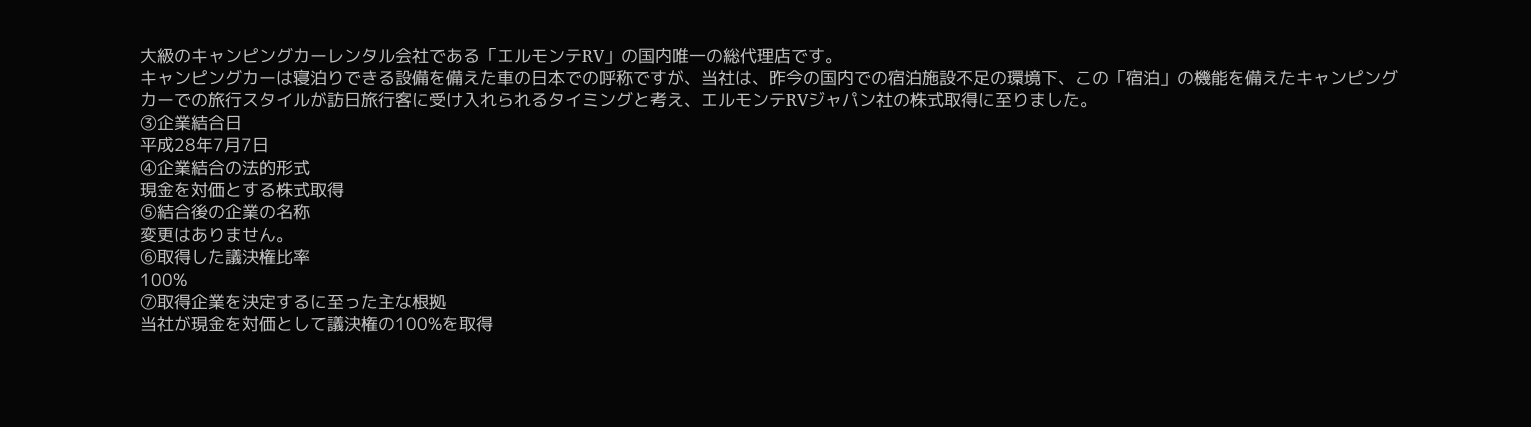大級のキャンピングカーレンタル会社である「エルモンテRV」の国内唯一の総代理店です。
キャンピングカーは寝泊りできる設備を備えた車の日本での呼称ですが、当社は、昨今の国内での宿泊施設不足の環境下、この「宿泊」の機能を備えたキャンピングカーでの旅行スタイルが訪日旅行客に受け入れられるタイミングと考え、エルモンテRVジャパン社の株式取得に至りました。
③企業結合日
平成28年7月7日
④企業結合の法的形式
現金を対価とする株式取得
⑤結合後の企業の名称
変更はありません。
⑥取得した議決権比率
100%
⑦取得企業を決定するに至った主な根拠
当社が現金を対価として議決権の100%を取得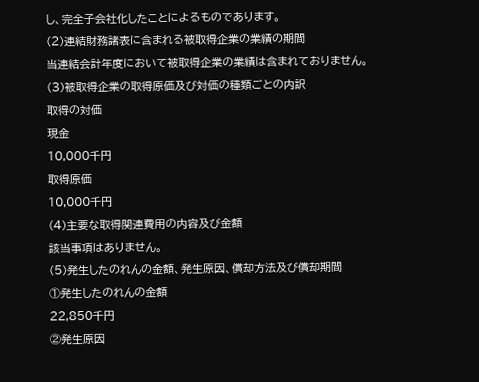し、完全子会社化したことによるものであります。
(2)連結財務諸表に含まれる被取得企業の業績の期間
当連結会計年度において被取得企業の業績は含まれておりません。
(3)被取得企業の取得原価及び対価の種類ごとの内訳
取得の対価
現金
10,000千円
取得原価
10,000千円
(4)主要な取得関連費用の内容及び金額
該当事項はありません。
(5)発生したのれんの金額、発生原因、償却方法及び償却期間
①発生したのれんの金額
22,850千円
②発生原因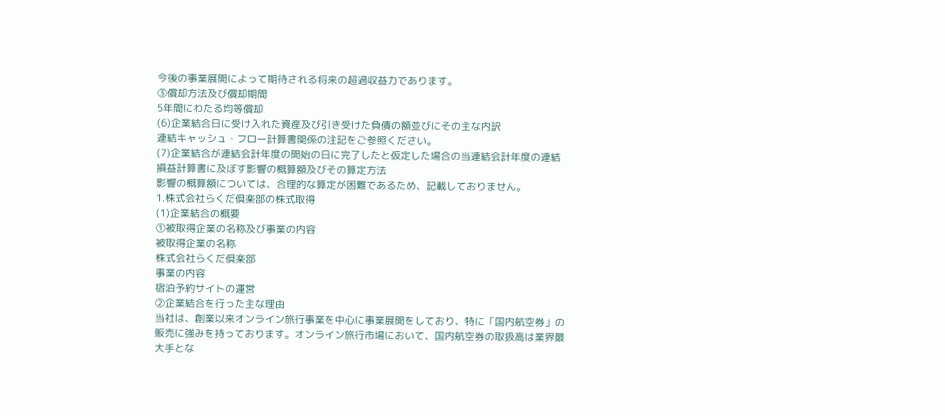今後の事業展開によって期待される将来の超過収益力であります。
③償却方法及び償却期間
5年間にわたる均等償却
(6)企業結合日に受け入れた資産及び引き受けた負債の額並びにその主な内訳
連結キャッシュ・フロー計算書関係の注記をご参照ください。
(7)企業結合が連結会計年度の開始の日に完了したと仮定した場合の当連結会計年度の連結損益計算書に及ぼす影響の概算額及びその算定方法
影響の概算額については、合理的な算定が困難であるため、記載しておりません。
1.株式会社らくだ倶楽部の株式取得
(1)企業結合の概要
①被取得企業の名称及び事業の内容
被取得企業の名称
株式会社らくだ倶楽部
事業の内容
宿泊予約サイトの運営
②企業結合を行った主な理由
当社は、創業以来オンライン旅行事業を中心に事業展開をしており、特に「国内航空券」の販売に強みを持っております。オンライン旅行市場において、国内航空券の取扱高は業界最大手とな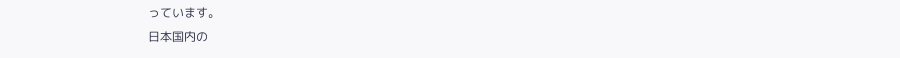っています。
日本国内の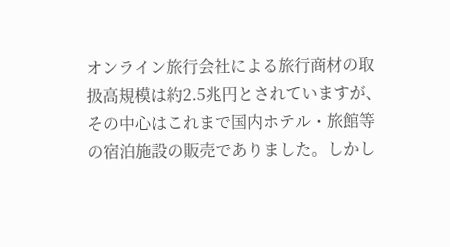オンライン旅行会社による旅行商材の取扱高規模は約2.5兆円とされていますが、その中心はこれまで国内ホテル・旅館等の宿泊施設の販売でありました。しかし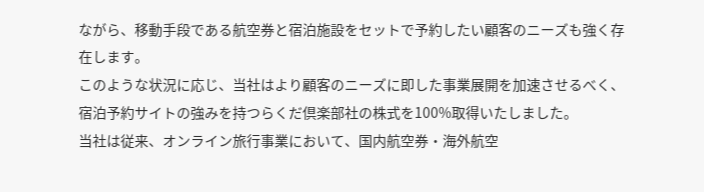ながら、移動手段である航空券と宿泊施設をセットで予約したい顧客のニーズも強く存在します。
このような状況に応じ、当社はより顧客のニーズに即した事業展開を加速させるべく、宿泊予約サイトの強みを持つらくだ倶楽部社の株式を100%取得いたしました。
当社は従来、オンライン旅行事業において、国内航空券・海外航空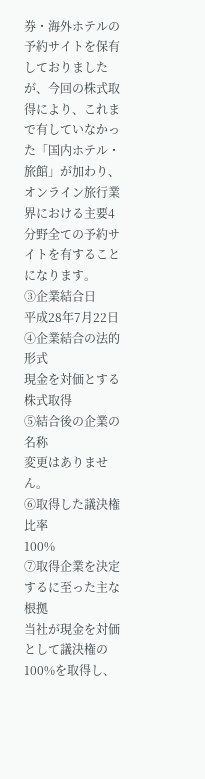券・海外ホテルの予約サイトを保有しておりましたが、今回の株式取得により、これまで有していなかった「国内ホテル・旅館」が加わり、オンライン旅行業界における主要4分野全ての予約サイトを有することになります。
③企業結合日
平成28年7月22日
④企業結合の法的形式
現金を対価とする株式取得
⑤結合後の企業の名称
変更はありません。
⑥取得した議決権比率
100%
⑦取得企業を決定するに至った主な根拠
当社が現金を対価として議決権の100%を取得し、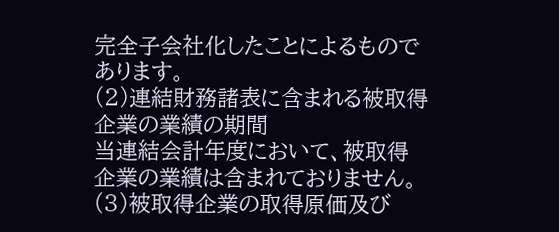完全子会社化したことによるものであります。
(2)連結財務諸表に含まれる被取得企業の業績の期間
当連結会計年度において、被取得企業の業績は含まれておりません。
(3)被取得企業の取得原価及び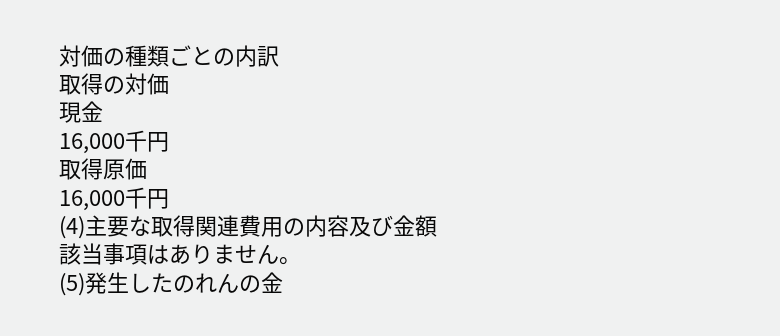対価の種類ごとの内訳
取得の対価
現金
16,000千円
取得原価
16,000千円
(4)主要な取得関連費用の内容及び金額
該当事項はありません。
(5)発生したのれんの金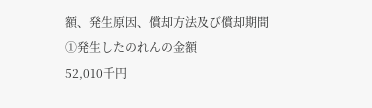額、発生原因、償却方法及び償却期間
①発生したのれんの金額
52,010千円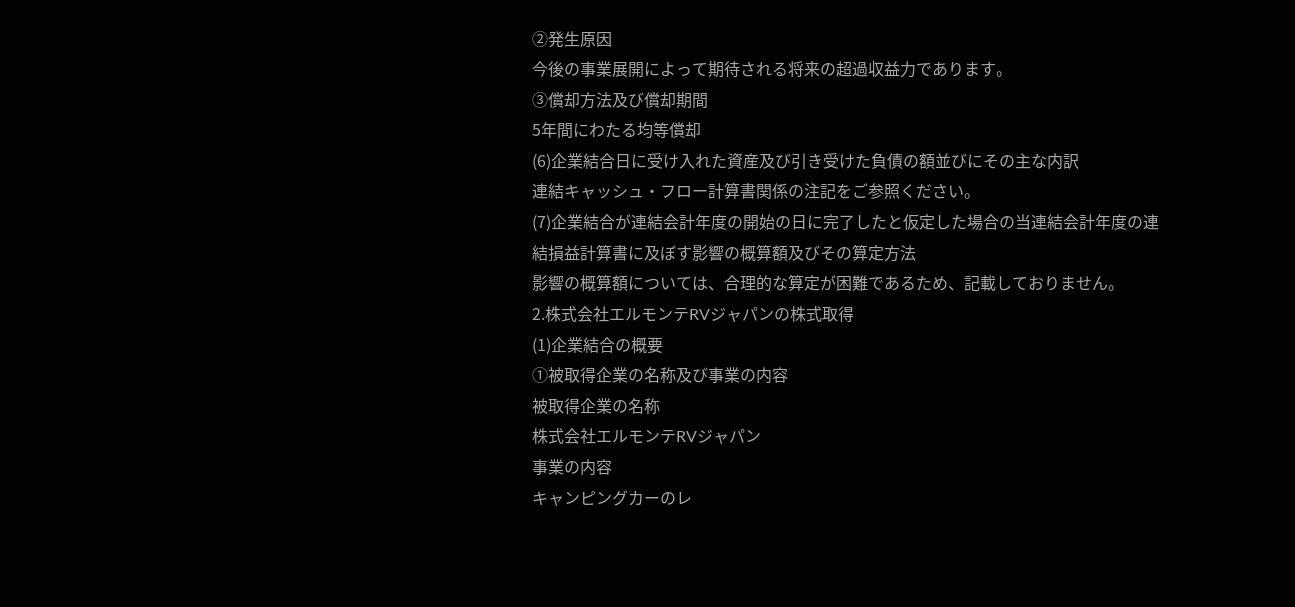②発生原因
今後の事業展開によって期待される将来の超過収益力であります。
③償却方法及び償却期間
5年間にわたる均等償却
(6)企業結合日に受け入れた資産及び引き受けた負債の額並びにその主な内訳
連結キャッシュ・フロー計算書関係の注記をご参照ください。
(7)企業結合が連結会計年度の開始の日に完了したと仮定した場合の当連結会計年度の連結損益計算書に及ぼす影響の概算額及びその算定方法
影響の概算額については、合理的な算定が困難であるため、記載しておりません。
2.株式会社エルモンテRVジャパンの株式取得
(1)企業結合の概要
①被取得企業の名称及び事業の内容
被取得企業の名称
株式会社エルモンテRVジャパン
事業の内容
キャンピングカーのレ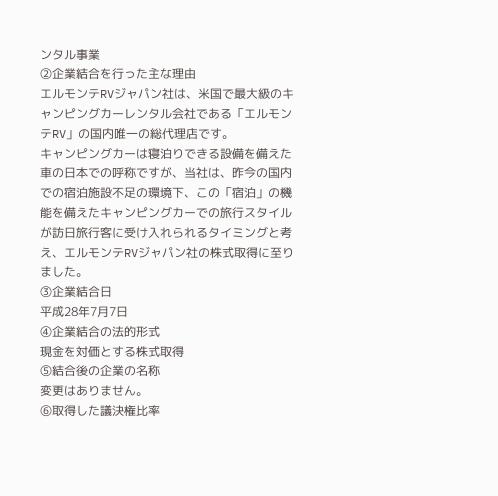ンタル事業
②企業結合を行った主な理由
エルモンテRVジャパン社は、米国で最大級のキャンピングカーレンタル会社である「エルモンテRV」の国内唯一の総代理店です。
キャンピングカーは寝泊りできる設備を備えた車の日本での呼称ですが、当社は、昨今の国内での宿泊施設不足の環境下、この「宿泊」の機能を備えたキャンピングカーでの旅行スタイルが訪日旅行客に受け入れられるタイミングと考え、エルモンテRVジャパン社の株式取得に至りました。
③企業結合日
平成28年7月7日
④企業結合の法的形式
現金を対価とする株式取得
⑤結合後の企業の名称
変更はありません。
⑥取得した議決権比率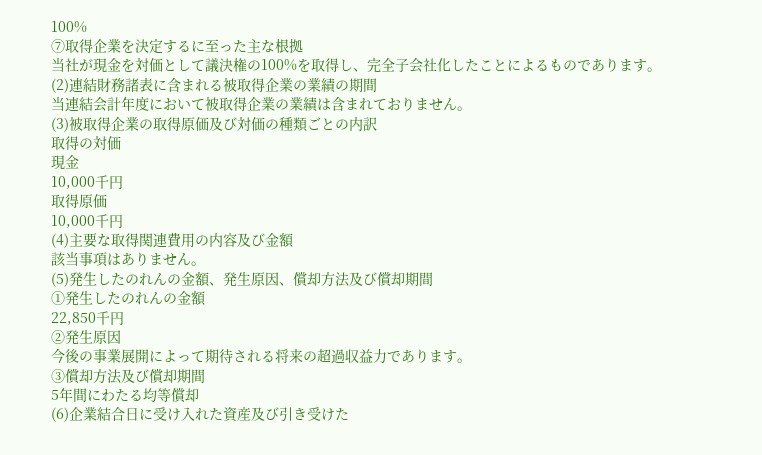100%
⑦取得企業を決定するに至った主な根拠
当社が現金を対価として議決権の100%を取得し、完全子会社化したことによるものであります。
(2)連結財務諸表に含まれる被取得企業の業績の期間
当連結会計年度において被取得企業の業績は含まれておりません。
(3)被取得企業の取得原価及び対価の種類ごとの内訳
取得の対価
現金
10,000千円
取得原価
10,000千円
(4)主要な取得関連費用の内容及び金額
該当事項はありません。
(5)発生したのれんの金額、発生原因、償却方法及び償却期間
①発生したのれんの金額
22,850千円
②発生原因
今後の事業展開によって期待される将来の超過収益力であります。
③償却方法及び償却期間
5年間にわたる均等償却
(6)企業結合日に受け入れた資産及び引き受けた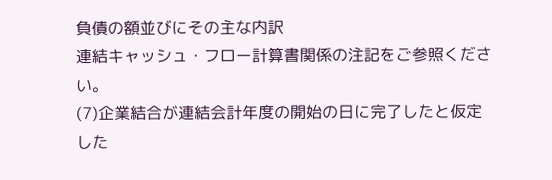負債の額並びにその主な内訳
連結キャッシュ・フロー計算書関係の注記をご参照ください。
(7)企業結合が連結会計年度の開始の日に完了したと仮定した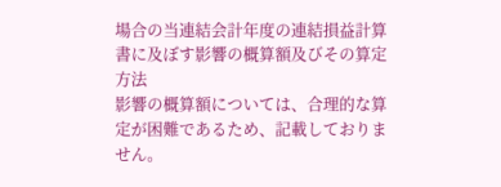場合の当連結会計年度の連結損益計算書に及ぼす影響の概算額及びその算定方法
影響の概算額については、合理的な算定が困難であるため、記載しておりません。